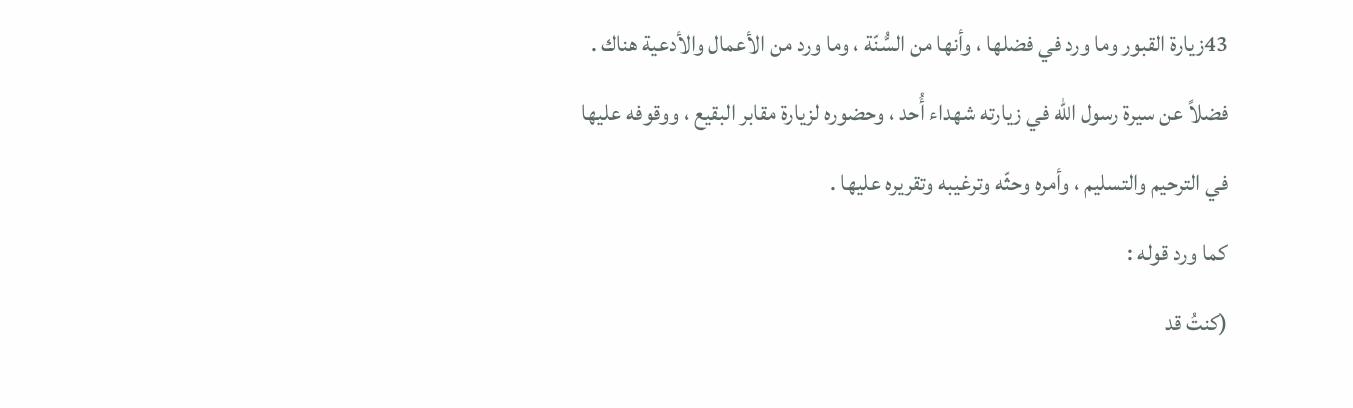43زيارة القبور وما ورد في فضلها ، وأنها من السُّنّة ، وما ورد من الأعمال والأدعية هناك .
فضلاً عن سيرة رسول اللّٰه في زيارته شهداء أُحد ، وحضوره لزيارة مقابر البقيع ، ووقوفه عليها في الترحيم والتسليم ، وأمره وحثّه وترغيبه وتقريره عليها .
كما ورد قوله :
(كنتُ قد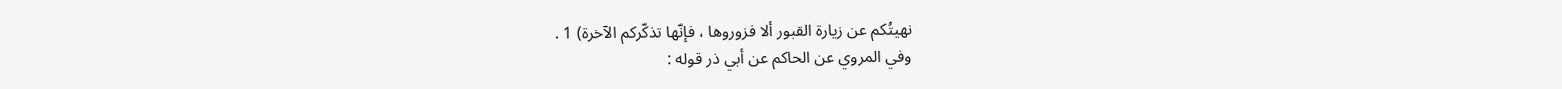نهيتُكم عن زيارة القبور ألا فزوروها ، فإنّها تذكّركم الآخرة) 1 .
وفي المروي عن الحاكم عن أبي ذر قوله :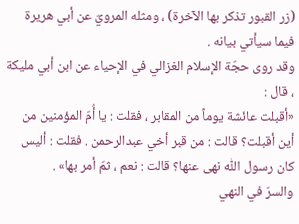(زر القبور تذكر بها الآخرة) ، ومثله المرويّ عن أبي هريرة فيما سيأتي بيانه .
وقد روى حجّة الإسلام الغزالي في الإحياء عن ابن أبي مليكة ، قال :
«أقبلت عائشة يوماً من المقابر ، فقلت : يا أُمّ المؤمنين من أين أقبلت؟ قالت : من قبر أخي عبدالرحمن . فقلت : أليس كان رسول اللّٰه نهى عنها؟ قالت : نعم ، ثمّ أمر بها» .
والسرّ في النهي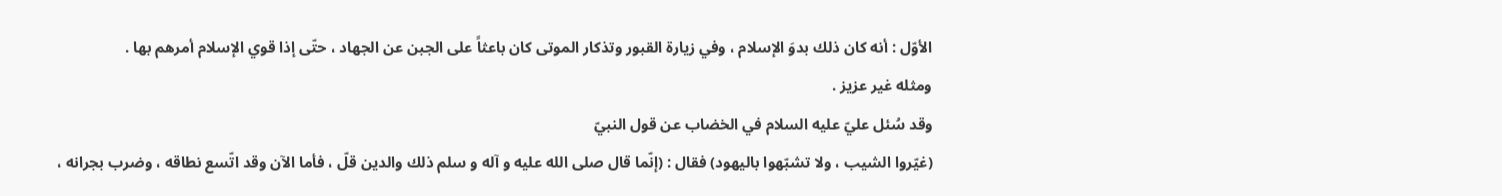الأوّل : أنه كان ذلك بدوَ الإسلام ، وفي زيارة القبور وتذكار الموتى كان باعثاً على الجبن عن الجهاد ، حتّى إذا قوي الإسلام أمرهم بها .
ومثله غير عزيز .
وقد سُئل عليّ عليه السلام في الخضاب عن قول النبيّ
(غيّروا الشيب ، ولا تشبّهوا باليهود) فقال : (إنّما قال صلى الله عليه و آله و سلم ذلك والدين قلّ ، فأما الآن وقد اتّسع نطاقه ، وضرب بجرانه ،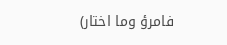فامرؤ وما اختار)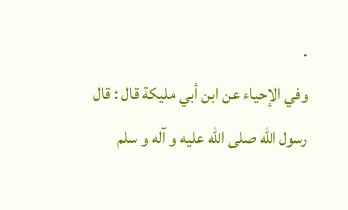.
وفي الإحياء عن ابن أبي مليكة قال : قال رسول اللّٰه صلى الله عليه و آله و سلم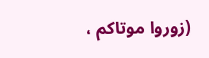(زوروا موتاكم ،